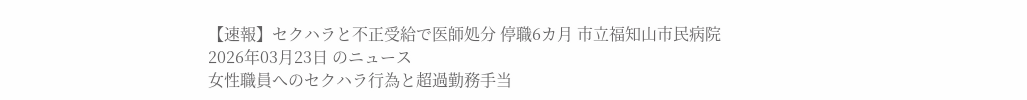【速報】セクハラと不正受給で医師処分 停職6カ月 市立福知山市民病院
2026年03月23日 のニュース
女性職員へのセクハラ行為と超過勤務手当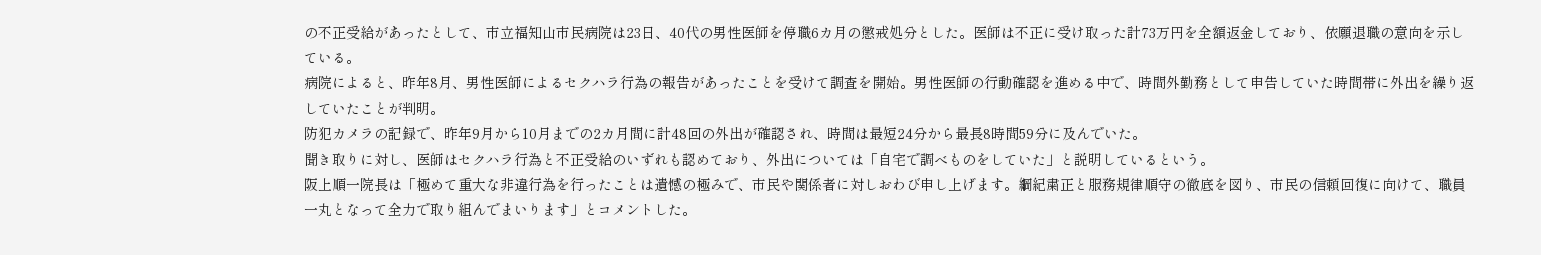の不正受給があったとして、市立福知山市民病院は23日、40代の男性医師を停職6カ月の懲戒処分とした。医師は不正に受け取った計73万円を全額返金しており、依願退職の意向を示している。
病院によると、昨年8月、男性医師によるセクハラ行為の報告があったことを受けて調査を開始。男性医師の行動確認を進める中で、時間外勤務として申告していた時間帯に外出を繰り返していたことが判明。
防犯カメラの記録で、昨年9月から10月までの2カ月間に計48回の外出が確認され、時間は最短24分から最長8時間59分に及んでいた。
聞き取りに対し、医師はセクハラ行為と不正受給のいずれも認めており、外出については「自宅で調べものをしていた」と説明しているという。
阪上順一院長は「極めて重大な非違行為を行ったことは遺憾の極みで、市民や関係者に対しおわび申し上げます。綱紀粛正と服務規律順守の徹底を図り、市民の信頼回復に向けて、職員一丸となって全力で取り組んでまいります」とコメントした。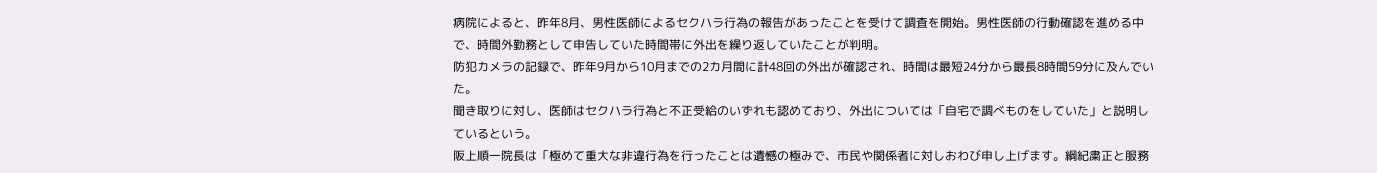病院によると、昨年8月、男性医師によるセクハラ行為の報告があったことを受けて調査を開始。男性医師の行動確認を進める中で、時間外勤務として申告していた時間帯に外出を繰り返していたことが判明。
防犯カメラの記録で、昨年9月から10月までの2カ月間に計48回の外出が確認され、時間は最短24分から最長8時間59分に及んでいた。
聞き取りに対し、医師はセクハラ行為と不正受給のいずれも認めており、外出については「自宅で調べものをしていた」と説明しているという。
阪上順一院長は「極めて重大な非違行為を行ったことは遺憾の極みで、市民や関係者に対しおわび申し上げます。綱紀粛正と服務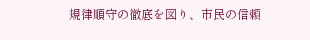規律順守の徹底を図り、市民の信頼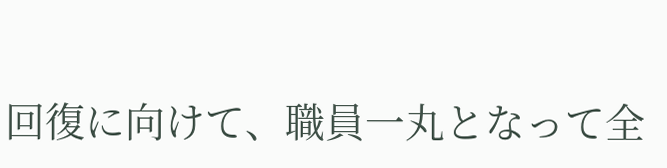回復に向けて、職員一丸となって全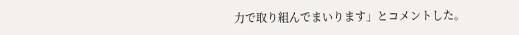力で取り組んでまいります」とコメントした。